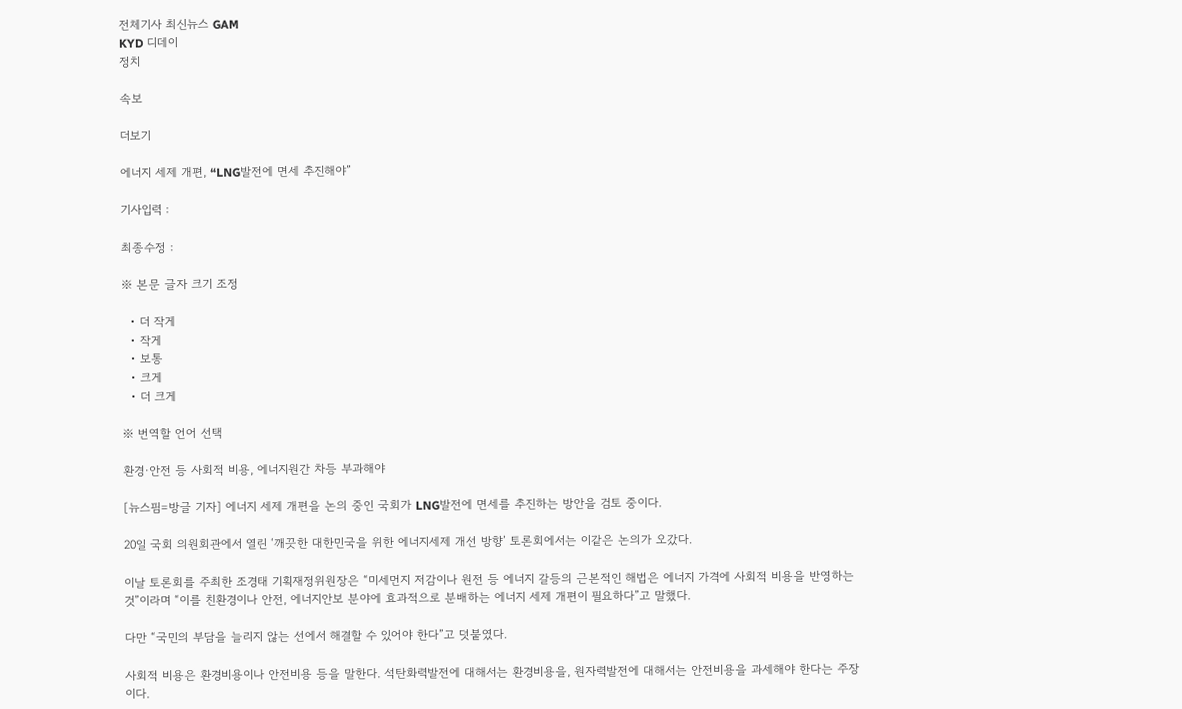전체기사 최신뉴스 GAM
KYD 디데이
정치

속보

더보기

에너지 세제 개편, “LNG발전에 면세 추진해야”

기사입력 :

최종수정 :

※ 본문 글자 크기 조정

  • 더 작게
  • 작게
  • 보통
  • 크게
  • 더 크게

※ 번역할 언어 선택

환경·안전 등 사회적 비용, 에너지원간 차등 부과해야

[뉴스핌=방글 기자] 에너지 세제 개편을 논의 중인 국회가 LNG발전에 면세를 추진하는 방안을 검토 중이다.

20일 국회 의원회관에서 열린 ‘깨끗한 대한민국을 위한 에너지세제 개선 방향’ 토론회에서는 이같은 논의가 오갔다.

이날 토론회를 주최한 조경태 기획재정위원장은 “미세먼지 저감이나 원전 등 에너지 갈등의 근본적인 해법은 에너지 가격에 사회적 비용을 반영하는 것”이라며 “이를 친환경이나 안전, 에너지안보 분야에 효과적으로 분배하는 에너지 세제 개편이 필요하다”고 말했다.

다만 “국민의 부담을 늘리지 않는 선에서 해결할 수 있어야 한다”고 덧붙였다.

사회적 비용은 환경비용이나 안전비용 등을 말한다. 석탄화력발전에 대해서는 환경비용을, 원자력발전에 대해서는 안전비용을 과세해야 한다는 주장이다.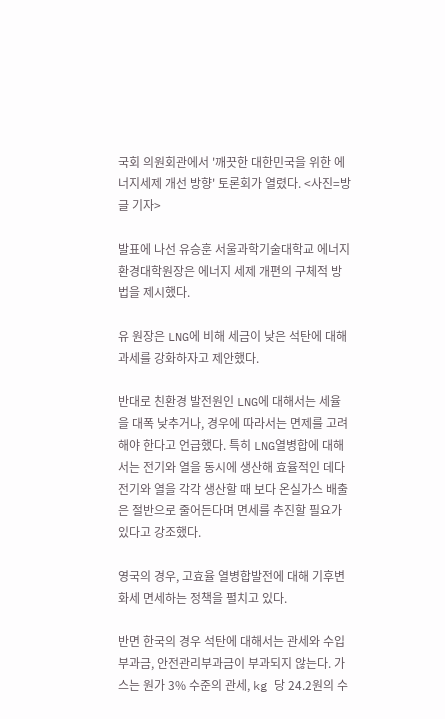국회 의원회관에서 '깨끗한 대한민국을 위한 에너지세제 개선 방향' 토론회가 열렸다. <사진=방글 기자>

발표에 나선 유승훈 서울과학기술대학교 에너지환경대학원장은 에너지 세제 개편의 구체적 방법을 제시했다.

유 원장은 LNG에 비해 세금이 낮은 석탄에 대해 과세를 강화하자고 제안했다.

반대로 친환경 발전원인 LNG에 대해서는 세율을 대폭 낮추거나, 경우에 따라서는 면제를 고려해야 한다고 언급했다. 특히 LNG열병합에 대해서는 전기와 열을 동시에 생산해 효율적인 데다 전기와 열을 각각 생산할 때 보다 온실가스 배출은 절반으로 줄어든다며 면세를 추진할 필요가 있다고 강조했다.

영국의 경우, 고효율 열병합발전에 대해 기후변화세 면세하는 정책을 펼치고 있다.

반면 한국의 경우 석탄에 대해서는 관세와 수입부과금, 안전관리부과금이 부과되지 않는다. 가스는 원가 3% 수준의 관세, kg 당 24.2원의 수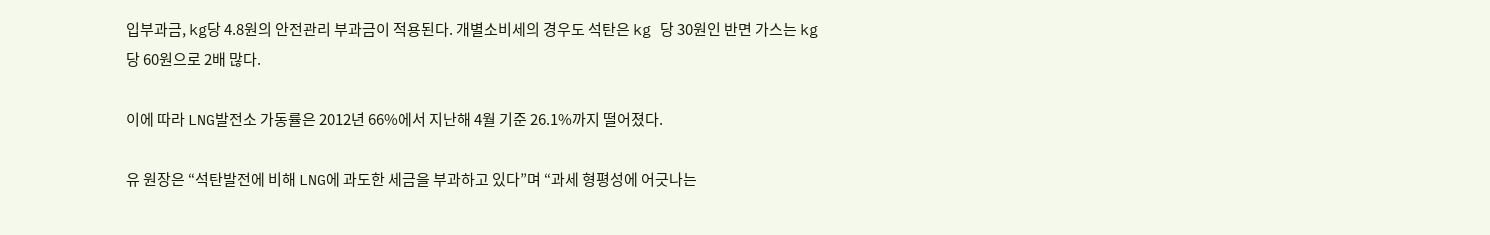입부과금, kg당 4.8원의 안전관리 부과금이 적용된다. 개별소비세의 경우도 석탄은 kg 당 30원인 반면 가스는 kg 당 60원으로 2배 많다.

이에 따라 LNG발전소 가동률은 2012년 66%에서 지난해 4월 기준 26.1%까지 떨어졌다.

유 원장은 “석탄발전에 비해 LNG에 과도한 세금을 부과하고 있다”며 “과세 형평성에 어긋나는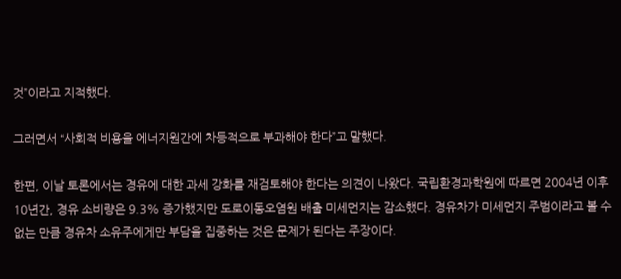것”이라고 지적했다.

그러면서 “사회적 비용을 에너지원간에 차등적으로 부과해야 한다”고 말했다.

한편, 이날 토론에서는 경유에 대한 과세 강화를 재검토해야 한다는 의견이 나왔다. 국립환경과학원에 따르면 2004년 이후 10년간, 경유 소비량은 9.3% 증가했지만 도로이동오염원 배출 미세먼지는 감소했다. 경유차가 미세먼지 주범이라고 볼 수 없는 만큼 경유차 소유주에게만 부담을 집중하는 것은 문제가 된다는 주장이다.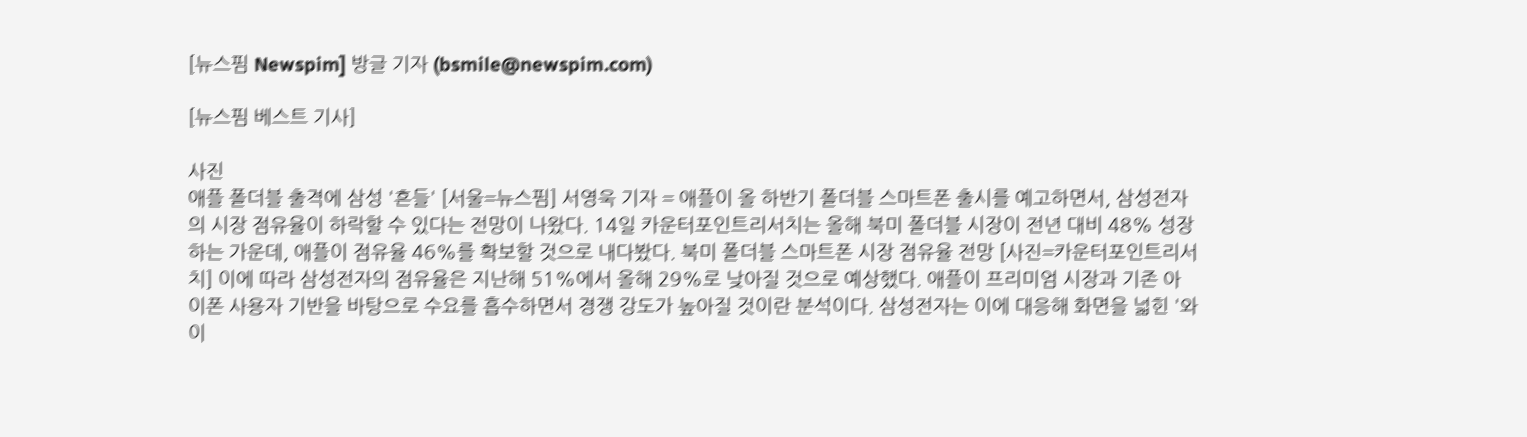[뉴스핌 Newspim] 방글 기자 (bsmile@newspim.com)

[뉴스핌 베스트 기사]

사진
애플 폴더블 출격에 삼성 '흔들' [서울=뉴스핌] 서영욱 기자 = 애플이 올 하반기 폴더블 스마트폰 출시를 예고하면서, 삼성전자의 시장 점유율이 하락할 수 있다는 전망이 나왔다. 14일 카운터포인트리서치는 올해 북미 폴더블 시장이 전년 대비 48% 성장하는 가운데, 애플이 점유율 46%를 확보할 것으로 내다봤다. 북미 폴더블 스마트폰 시장 점유율 전망 [사진=카운터포인트리서치] 이에 따라 삼성전자의 점유율은 지난해 51%에서 올해 29%로 낮아질 것으로 예상했다. 애플이 프리미엄 시장과 기존 아이폰 사용자 기반을 바탕으로 수요를 흡수하면서 경쟁 강도가 높아질 것이란 분석이다. 삼성전자는 이에 대응해 화면을 넓힌 '와이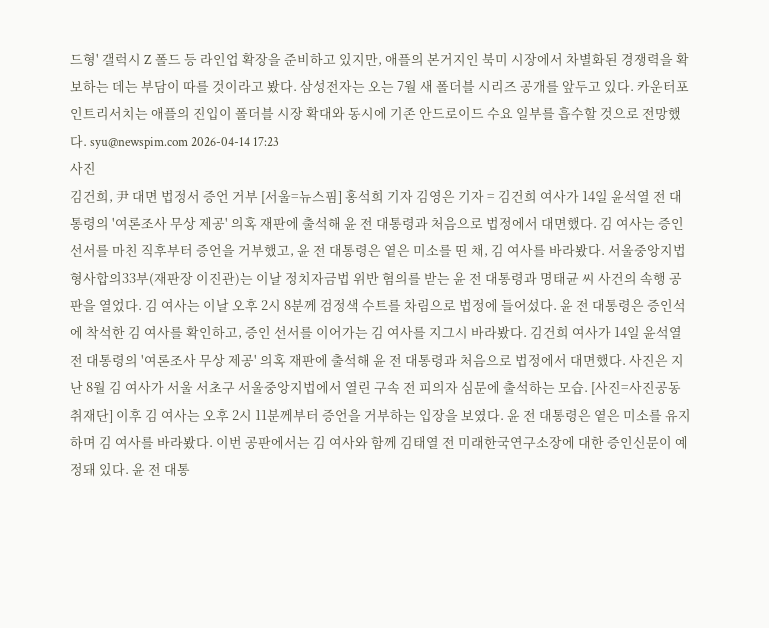드형' 갤럭시 Z 폴드 등 라인업 확장을 준비하고 있지만, 애플의 본거지인 북미 시장에서 차별화된 경쟁력을 확보하는 데는 부담이 따를 것이라고 봤다. 삼성전자는 오는 7월 새 폴더블 시리즈 공개를 앞두고 있다. 카운터포인트리서치는 애플의 진입이 폴더블 시장 확대와 동시에 기존 안드로이드 수요 일부를 흡수할 것으로 전망했다. syu@newspim.com 2026-04-14 17:23
사진
김건희, 尹 대면 법정서 증언 거부 [서울=뉴스핌] 홍석희 기자 김영은 기자 = 김건희 여사가 14일 윤석열 전 대통령의 '여론조사 무상 제공' 의혹 재판에 출석해 윤 전 대통령과 처음으로 법정에서 대면했다. 김 여사는 증인 선서를 마친 직후부터 증언을 거부했고, 윤 전 대통령은 옅은 미소를 띤 채, 김 여사를 바라봤다. 서울중앙지법 형사합의33부(재판장 이진관)는 이날 정치자금법 위반 혐의를 받는 윤 전 대통령과 명태균 씨 사건의 속행 공판을 열었다. 김 여사는 이날 오후 2시 8분께 검정색 수트를 차림으로 법정에 들어섰다. 윤 전 대통령은 증인석에 착석한 김 여사를 확인하고, 증인 선서를 이어가는 김 여사를 지그시 바라봤다. 김건희 여사가 14일 윤석열 전 대통령의 '여론조사 무상 제공' 의혹 재판에 출석해 윤 전 대통령과 처음으로 법정에서 대면했다. 사진은 지난 8월 김 여사가 서울 서초구 서울중앙지법에서 열린 구속 전 피의자 심문에 출석하는 모습. [사진=사진공동취재단] 이후 김 여사는 오후 2시 11분께부터 증언을 거부하는 입장을 보였다. 윤 전 대통령은 옅은 미소를 유지하며 김 여사를 바라봤다. 이번 공판에서는 김 여사와 함께 김태열 전 미래한국연구소장에 대한 증인신문이 예정돼 있다. 윤 전 대통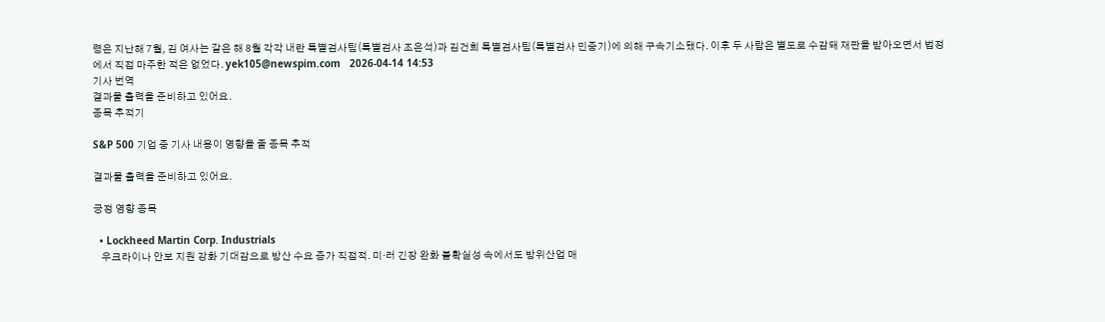령은 지난해 7월, 김 여사는 같은 해 8월 각각 내란 특별검사팀(특별검사 조은석)과 김건희 특별검사팀(특별검사 민중기)에 의해 구속기소됐다. 이후 두 사람은 별도로 수감돼 재판을 받아오면서 법정에서 직접 마주한 적은 없었다. yek105@newspim.com   2026-04-14 14:53
기사 번역
결과물 출력을 준비하고 있어요.
종목 추적기

S&P 500 기업 중 기사 내용이 영향을 줄 종목 추적

결과물 출력을 준비하고 있어요.

긍정 영향 종목

  • Lockheed Martin Corp. Industrials
    우크라이나 안보 지원 강화 기대감으로 방산 수요 증가 직접적. 미·러 긴장 완화 불확실성 속에서도 방위산업 매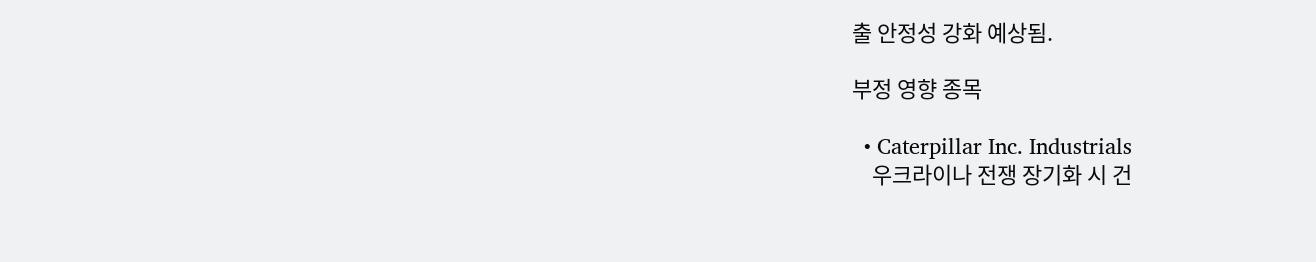출 안정성 강화 예상됨.

부정 영향 종목

  • Caterpillar Inc. Industrials
    우크라이나 전쟁 장기화 시 건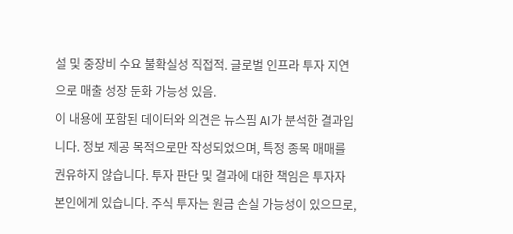설 및 중장비 수요 불확실성 직접적. 글로벌 인프라 투자 지연으로 매출 성장 둔화 가능성 있음.
이 내용에 포함된 데이터와 의견은 뉴스핌 AI가 분석한 결과입니다. 정보 제공 목적으로만 작성되었으며, 특정 종목 매매를 권유하지 않습니다. 투자 판단 및 결과에 대한 책임은 투자자 본인에게 있습니다. 주식 투자는 원금 손실 가능성이 있으므로,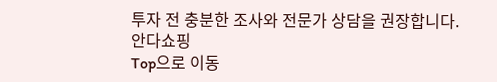투자 전 충분한 조사와 전문가 상담을 권장합니다.
안다쇼핑
Top으로 이동